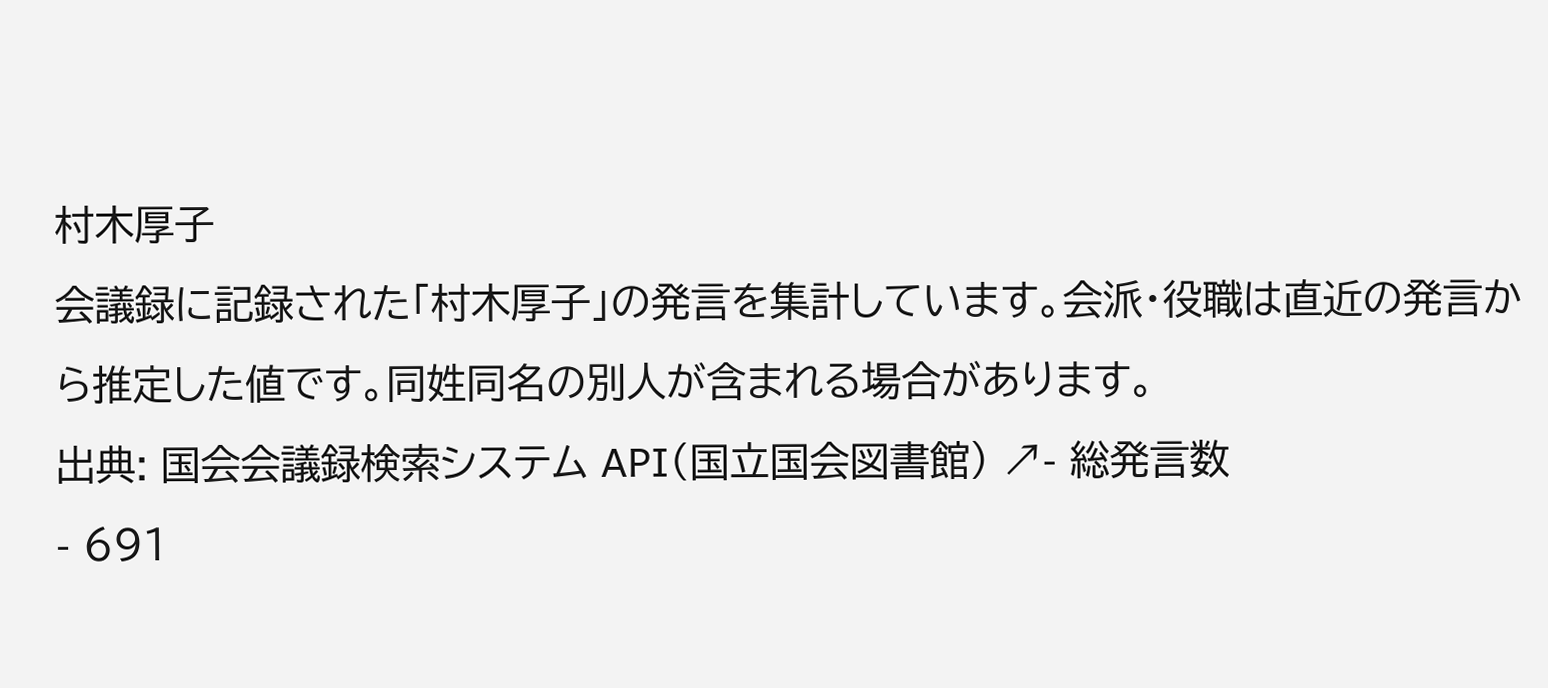村木厚子
会議録に記録された「村木厚子」の発言を集計しています。会派・役職は直近の発言から推定した値です。同姓同名の別人が含まれる場合があります。
出典: 国会会議録検索システム API(国立国会図書館) ↗- 総発言数
- 691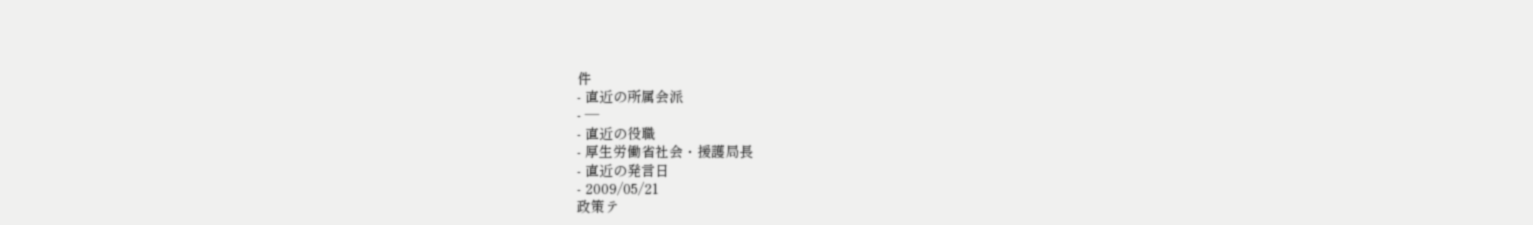件
- 直近の所属会派
- —
- 直近の役職
- 厚生労働省社会・援護局長
- 直近の発言日
- 2009/05/21
政策テ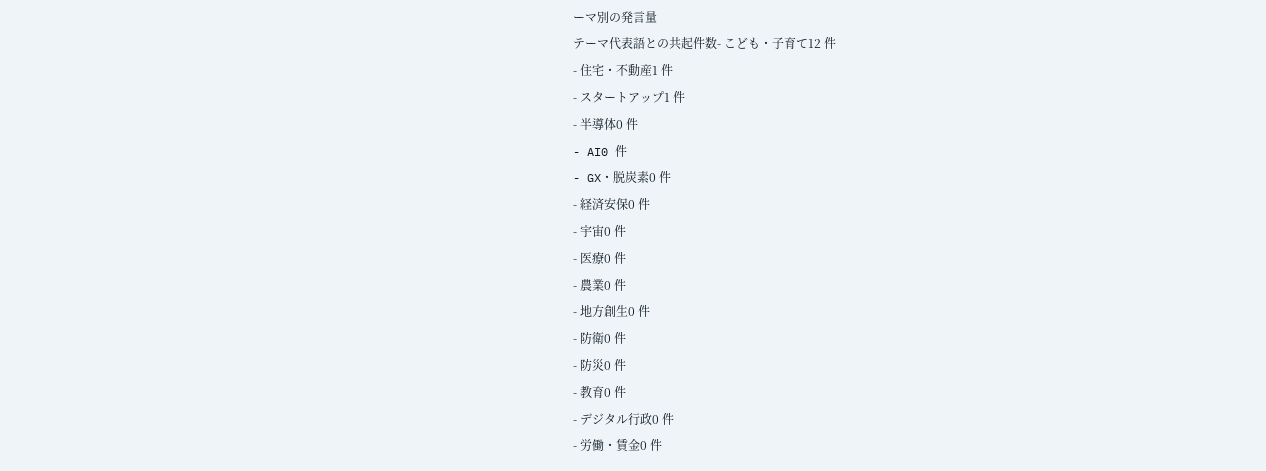ーマ別の発言量
テーマ代表語との共起件数- こども・子育て12 件
- 住宅・不動産1 件
- スタートアップ1 件
- 半導体0 件
- AI0 件
- GX・脱炭素0 件
- 経済安保0 件
- 宇宙0 件
- 医療0 件
- 農業0 件
- 地方創生0 件
- 防衛0 件
- 防災0 件
- 教育0 件
- デジタル行政0 件
- 労働・賃金0 件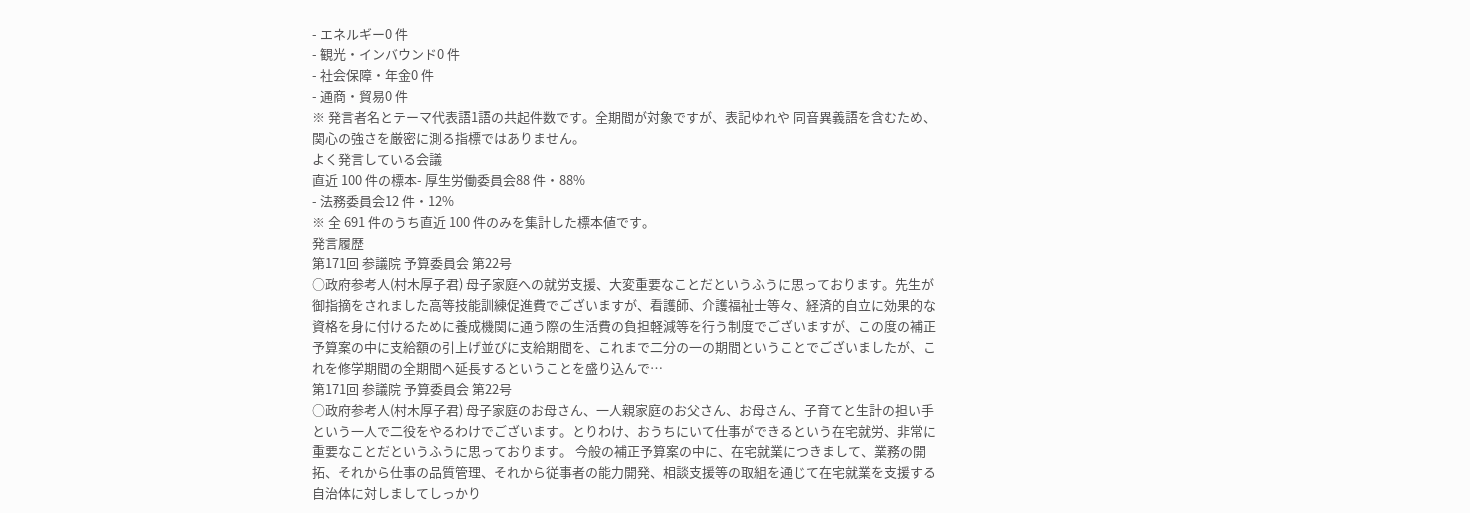- エネルギー0 件
- 観光・インバウンド0 件
- 社会保障・年金0 件
- 通商・貿易0 件
※ 発言者名とテーマ代表語1語の共起件数です。全期間が対象ですが、表記ゆれや 同音異義語を含むため、関心の強さを厳密に測る指標ではありません。
よく発言している会議
直近 100 件の標本- 厚生労働委員会88 件・88%
- 法務委員会12 件・12%
※ 全 691 件のうち直近 100 件のみを集計した標本値です。
発言履歴
第171回 参議院 予算委員会 第22号
○政府参考人(村木厚子君) 母子家庭への就労支援、大変重要なことだというふうに思っております。先生が御指摘をされました高等技能訓練促進費でございますが、看護師、介護福祉士等々、経済的自立に効果的な資格を身に付けるために養成機関に通う際の生活費の負担軽減等を行う制度でございますが、この度の補正予算案の中に支給額の引上げ並びに支給期間を、これまで二分の一の期間ということでございましたが、これを修学期間の全期間へ延長するということを盛り込んで…
第171回 参議院 予算委員会 第22号
○政府参考人(村木厚子君) 母子家庭のお母さん、一人親家庭のお父さん、お母さん、子育てと生計の担い手という一人で二役をやるわけでございます。とりわけ、おうちにいて仕事ができるという在宅就労、非常に重要なことだというふうに思っております。 今般の補正予算案の中に、在宅就業につきまして、業務の開拓、それから仕事の品質管理、それから従事者の能力開発、相談支援等の取組を通じて在宅就業を支援する自治体に対しましてしっかり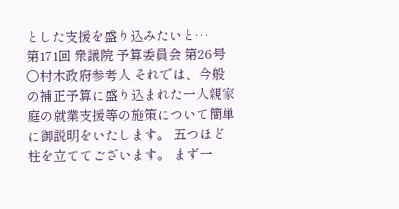とした支援を盛り込みたいと…
第171回 衆議院 予算委員会 第26号
○村木政府参考人 それでは、今般の補正予算に盛り込まれた一人親家庭の就業支援等の施策について簡単に御説明をいたします。 五つほど柱を立ててございます。 まず一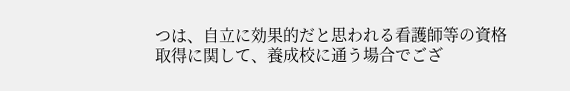つは、自立に効果的だと思われる看護師等の資格取得に関して、養成校に通う場合でござ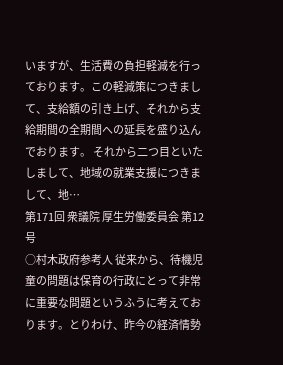いますが、生活費の負担軽減を行っております。この軽減策につきまして、支給額の引き上げ、それから支給期間の全期間への延長を盛り込んでおります。 それから二つ目といたしまして、地域の就業支援につきまして、地…
第171回 衆議院 厚生労働委員会 第12号
○村木政府参考人 従来から、待機児童の問題は保育の行政にとって非常に重要な問題というふうに考えております。とりわけ、昨今の経済情勢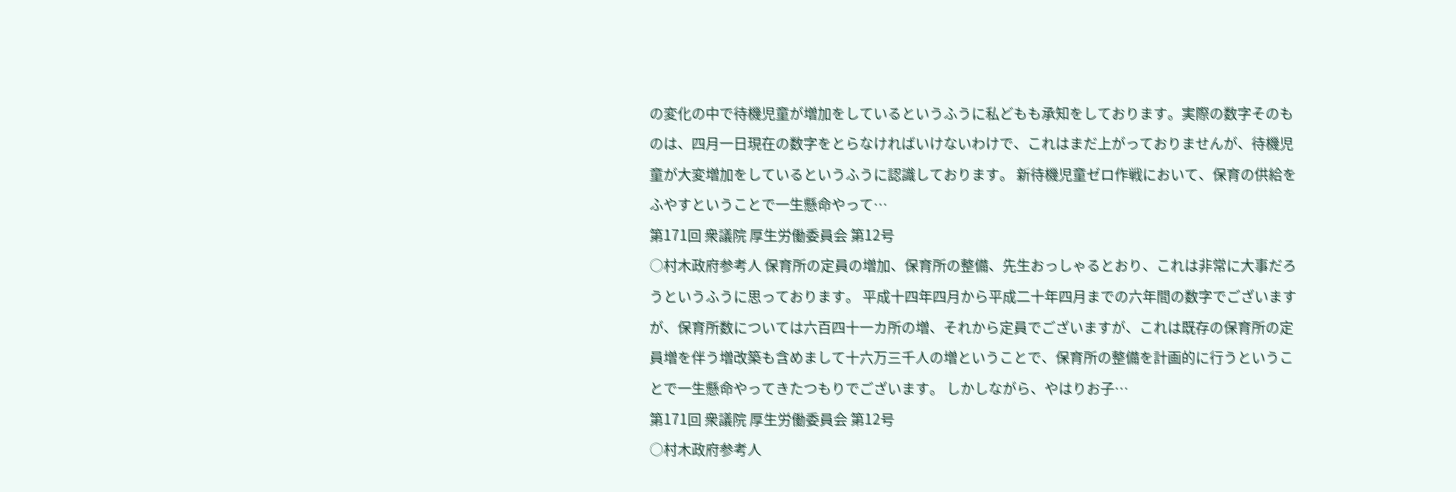の変化の中で待機児童が増加をしているというふうに私どもも承知をしております。実際の数字そのものは、四月一日現在の数字をとらなければいけないわけで、これはまだ上がっておりませんが、待機児童が大変増加をしているというふうに認識しております。 新待機児童ゼロ作戦において、保育の供給をふやすということで一生懸命やって…
第171回 衆議院 厚生労働委員会 第12号
○村木政府参考人 保育所の定員の増加、保育所の整備、先生おっしゃるとおり、これは非常に大事だろうというふうに思っております。 平成十四年四月から平成二十年四月までの六年間の数字でございますが、保育所数については六百四十一カ所の増、それから定員でございますが、これは既存の保育所の定員増を伴う増改築も含めまして十六万三千人の増ということで、保育所の整備を計画的に行うということで一生懸命やってきたつもりでございます。 しかしながら、やはりお子…
第171回 衆議院 厚生労働委員会 第12号
○村木政府参考人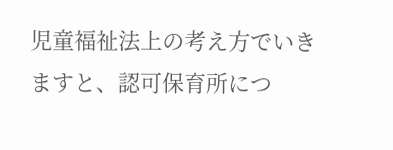児童福祉法上の考え方でいきますと、認可保育所につ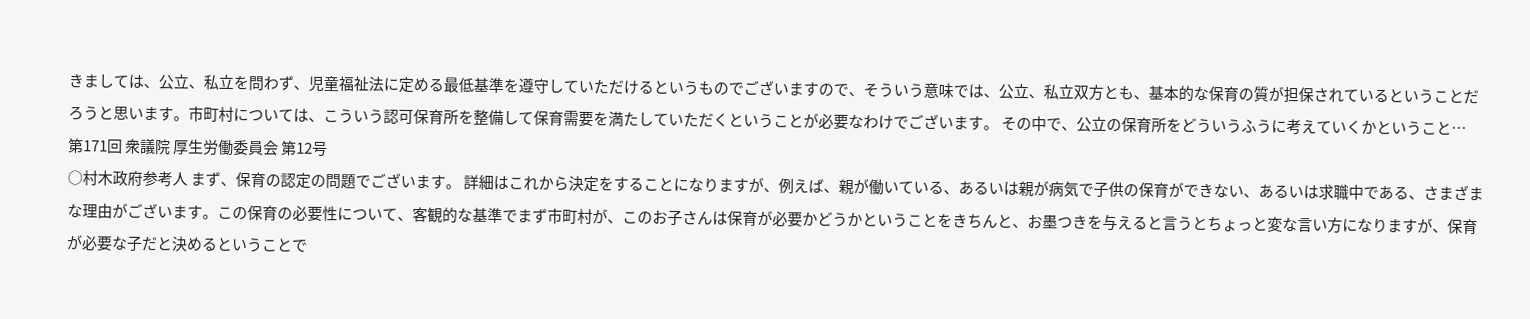きましては、公立、私立を問わず、児童福祉法に定める最低基準を遵守していただけるというものでございますので、そういう意味では、公立、私立双方とも、基本的な保育の質が担保されているということだろうと思います。市町村については、こういう認可保育所を整備して保育需要を満たしていただくということが必要なわけでございます。 その中で、公立の保育所をどういうふうに考えていくかということ…
第171回 衆議院 厚生労働委員会 第12号
○村木政府参考人 まず、保育の認定の問題でございます。 詳細はこれから決定をすることになりますが、例えば、親が働いている、あるいは親が病気で子供の保育ができない、あるいは求職中である、さまざまな理由がございます。この保育の必要性について、客観的な基準でまず市町村が、このお子さんは保育が必要かどうかということをきちんと、お墨つきを与えると言うとちょっと変な言い方になりますが、保育が必要な子だと決めるということで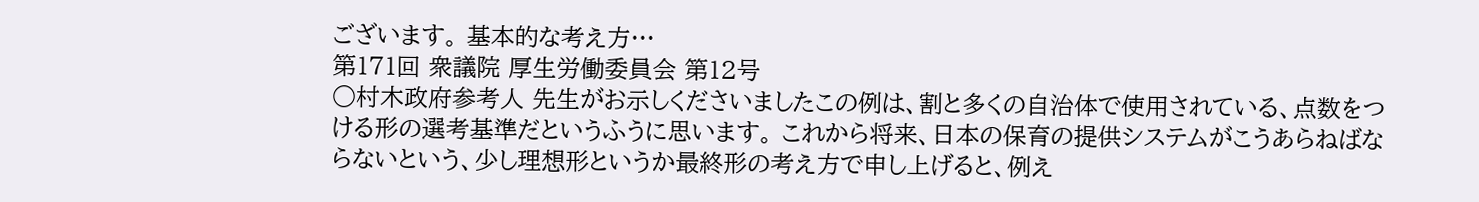ございます。 基本的な考え方…
第171回 衆議院 厚生労働委員会 第12号
○村木政府参考人 先生がお示しくださいましたこの例は、割と多くの自治体で使用されている、点数をつける形の選考基準だというふうに思います。 これから将来、日本の保育の提供システムがこうあらねばならないという、少し理想形というか最終形の考え方で申し上げると、例え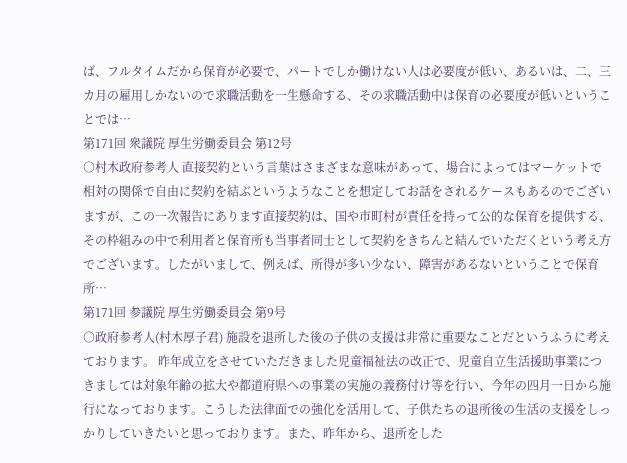ば、フルタイムだから保育が必要で、パートでしか働けない人は必要度が低い、あるいは、二、三カ月の雇用しかないので求職活動を一生懸命する、その求職活動中は保育の必要度が低いということでは…
第171回 衆議院 厚生労働委員会 第12号
○村木政府参考人 直接契約という言葉はさまざまな意味があって、場合によってはマーケットで相対の関係で自由に契約を結ぶというようなことを想定してお話をされるケースもあるのでございますが、この一次報告にあります直接契約は、国や市町村が責任を持って公的な保育を提供する、その枠組みの中で利用者と保育所も当事者同士として契約をきちんと結んでいただくという考え方でございます。したがいまして、例えば、所得が多い少ない、障害があるないということで保育所…
第171回 参議院 厚生労働委員会 第9号
○政府参考人(村木厚子君) 施設を退所した後の子供の支援は非常に重要なことだというふうに考えております。 昨年成立をさせていただきました児童福祉法の改正で、児童自立生活援助事業につきましては対象年齢の拡大や都道府県への事業の実施の義務付け等を行い、今年の四月一日から施行になっております。こうした法律面での強化を活用して、子供たちの退所後の生活の支援をしっかりしていきたいと思っております。また、昨年から、退所をした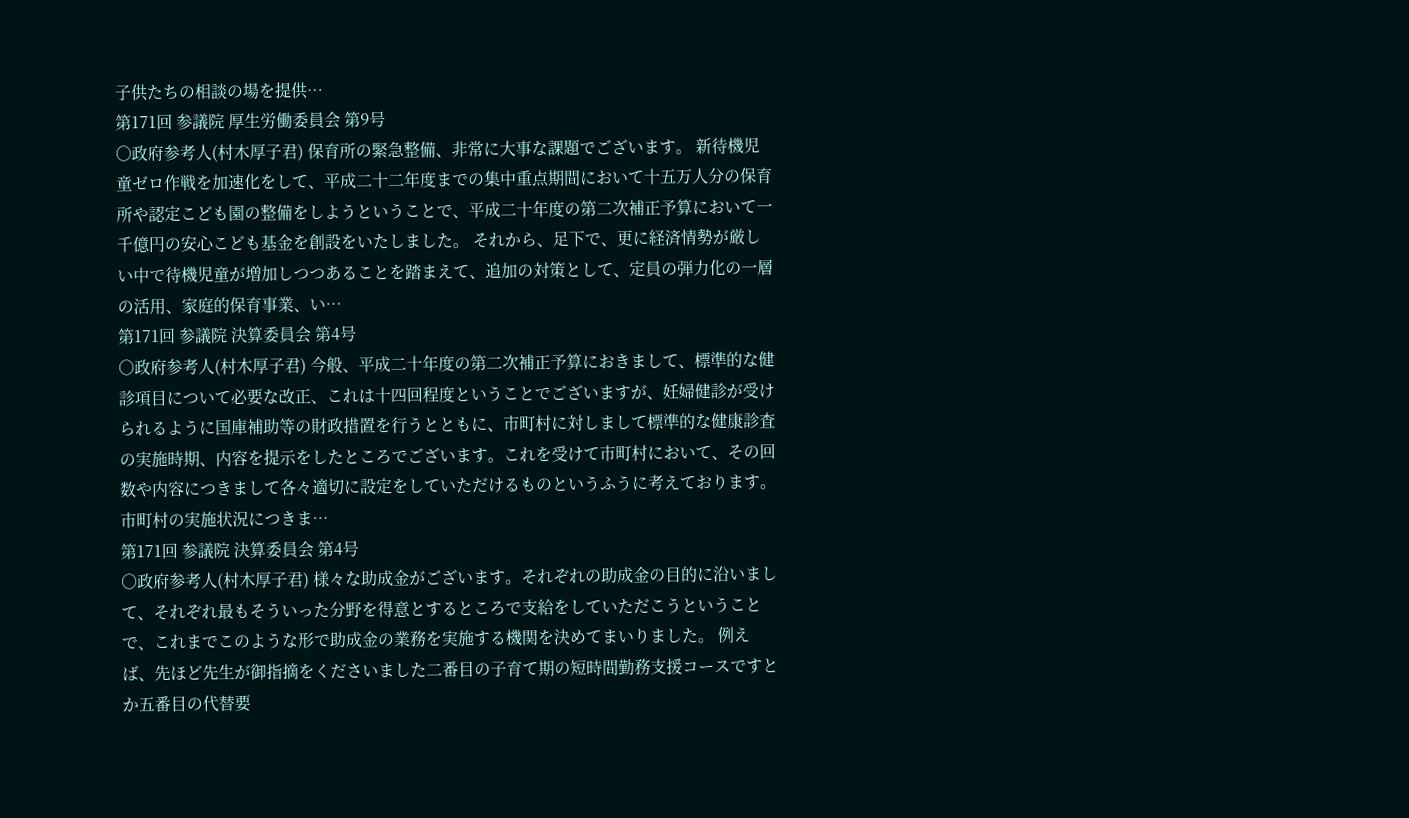子供たちの相談の場を提供…
第171回 参議院 厚生労働委員会 第9号
○政府参考人(村木厚子君) 保育所の緊急整備、非常に大事な課題でございます。 新待機児童ゼロ作戦を加速化をして、平成二十二年度までの集中重点期間において十五万人分の保育所や認定こども園の整備をしようということで、平成二十年度の第二次補正予算において一千億円の安心こども基金を創設をいたしました。 それから、足下で、更に経済情勢が厳しい中で待機児童が増加しつつあることを踏まえて、追加の対策として、定員の弾力化の一層の活用、家庭的保育事業、い…
第171回 参議院 決算委員会 第4号
○政府参考人(村木厚子君) 今般、平成二十年度の第二次補正予算におきまして、標準的な健診項目について必要な改正、これは十四回程度ということでございますが、妊婦健診が受けられるように国庫補助等の財政措置を行うとともに、市町村に対しまして標準的な健康診査の実施時期、内容を提示をしたところでございます。これを受けて市町村において、その回数や内容につきまして各々適切に設定をしていただけるものというふうに考えております。 市町村の実施状況につきま…
第171回 参議院 決算委員会 第4号
○政府参考人(村木厚子君) 様々な助成金がございます。それぞれの助成金の目的に沿いまして、それぞれ最もそういった分野を得意とするところで支給をしていただこうということで、これまでこのような形で助成金の業務を実施する機関を決めてまいりました。 例えば、先ほど先生が御指摘をくださいました二番目の子育て期の短時間勤務支援コースですとか五番目の代替要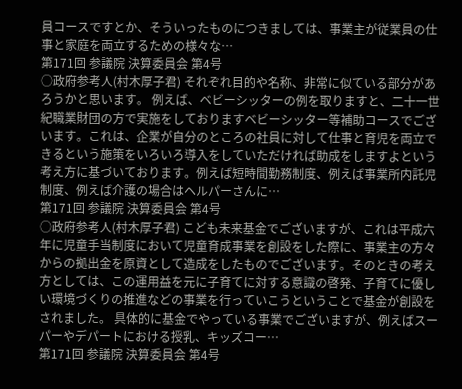員コースですとか、そういったものにつきましては、事業主が従業員の仕事と家庭を両立するための様々な…
第171回 参議院 決算委員会 第4号
○政府参考人(村木厚子君) それぞれ目的や名称、非常に似ている部分があろうかと思います。 例えば、ベビーシッターの例を取りますと、二十一世紀職業財団の方で実施をしておりますベビーシッター等補助コースでございます。これは、企業が自分のところの社員に対して仕事と育児を両立できるという施策をいろいろ導入をしていただければ助成をしますよという考え方に基づいております。例えば短時間勤務制度、例えば事業所内託児制度、例えば介護の場合はヘルパーさんに…
第171回 参議院 決算委員会 第4号
○政府参考人(村木厚子君) こども未来基金でございますが、これは平成六年に児童手当制度において児童育成事業を創設をした際に、事業主の方々からの拠出金を原資として造成をしたものでございます。そのときの考え方としては、この運用益を元に子育てに対する意識の啓発、子育てに優しい環境づくりの推進などの事業を行っていこうということで基金が創設をされました。 具体的に基金でやっている事業でございますが、例えばスーパーやデパートにおける授乳、キッズコー…
第171回 参議院 決算委員会 第4号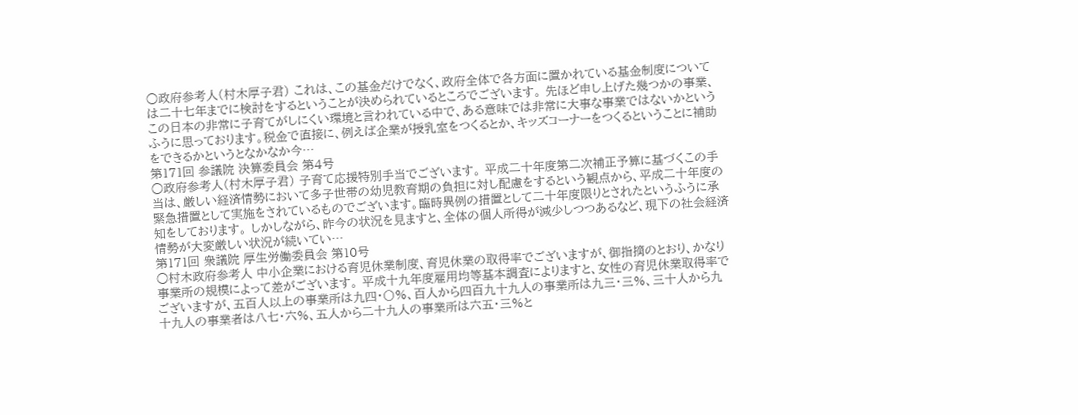○政府参考人(村木厚子君) これは、この基金だけでなく、政府全体で各方面に置かれている基金制度については二十七年までに検討をするということが決められているところでございます。 先ほど申し上げた幾つかの事業、この日本の非常に子育てがしにくい環境と言われている中で、ある意味では非常に大事な事業ではないかというふうに思っております。税金で直接に、例えば企業が授乳室をつくるとか、キッズコーナーをつくるということに補助をできるかというとなかなか今…
第171回 参議院 決算委員会 第4号
○政府参考人(村木厚子君) 子育て応援特別手当でございます。 平成二十年度第二次補正予算に基づくこの手当は、厳しい経済情勢において多子世帯の幼児教育期の負担に対し配慮をするという観点から、平成二十年度の緊急措置として実施をされているものでございます。臨時異例の措置として二十年度限りとされたというふうに承知をしております。 しかしながら、昨今の状況を見ますと、全体の個人所得が減少しつつあるなど、現下の社会経済情勢が大変厳しい状況が続いてい…
第171回 衆議院 厚生労働委員会 第10号
○村木政府参考人 中小企業における育児休業制度、育児休業の取得率でございますが、御指摘のとおり、かなり事業所の規模によって差がございます。 平成十九年度雇用均等基本調査によりますと、女性の育児休業取得率でございますが、五百人以上の事業所は九四・〇%、百人から四百九十九人の事業所は九三・三%、三十人から九十九人の事業者は八七・六%、五人から二十九人の事業所は六五・三%と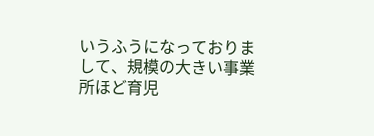いうふうになっておりまして、規模の大きい事業所ほど育児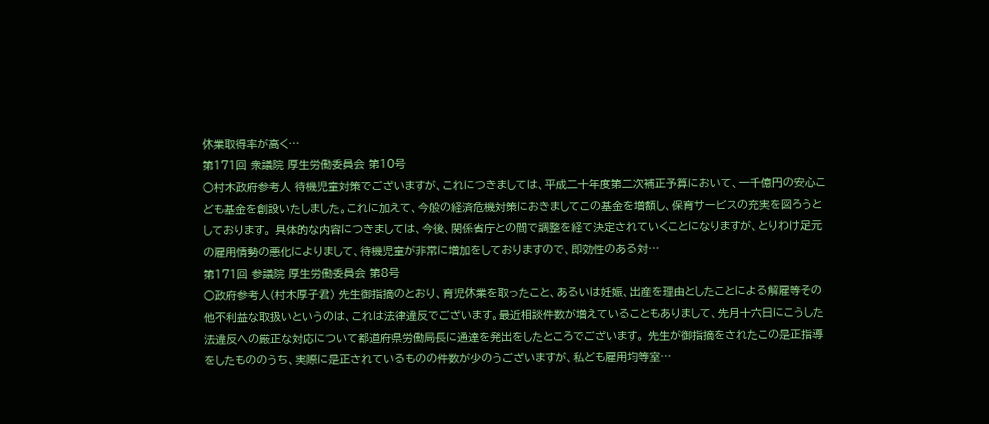休業取得率が高く…
第171回 衆議院 厚生労働委員会 第10号
○村木政府参考人 待機児童対策でございますが、これにつきましては、平成二十年度第二次補正予算において、一千億円の安心こども基金を創設いたしました。これに加えて、今般の経済危機対策におきましてこの基金を増額し、保育サービスの充実を図ろうとしております。 具体的な内容につきましては、今後、関係省庁との間で調整を経て決定されていくことになりますが、とりわけ足元の雇用情勢の悪化によりまして、待機児童が非常に増加をしておりますので、即効性のある対…
第171回 参議院 厚生労働委員会 第8号
○政府参考人(村木厚子君) 先生御指摘のとおり、育児休業を取ったこと、あるいは妊娠、出産を理由としたことによる解雇等その他不利益な取扱いというのは、これは法律違反でございます。最近相談件数が増えていることもありまして、先月十六日にこうした法違反への厳正な対応について都道府県労働局長に通達を発出をしたところでございます。 先生が御指摘をされたこの是正指導をしたもののうち、実際に是正されているものの件数が少のうございますが、私ども雇用均等室…